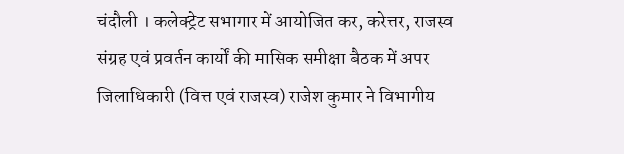चंदौली । कलेक्ट्रेट सभागार में आयोजित कर, करेत्तर, राजस्व संग्रह एवं प्रवर्तन कार्यों की मासिक समीक्षा बैठक में अपर जिलाधिकारी (वित्त एवं राजस्व) राजेश कुमार ने विभागीय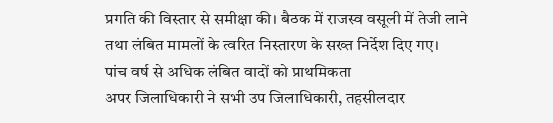प्रगति की विस्तार से समीक्षा की। बैठक में राजस्व वसूली में तेजी लाने तथा लंबित मामलों के त्वरित निस्तारण के सख्त निर्देश दिए गए।
पांच वर्ष से अधिक लंबित वादों को प्राथमिकता
अपर जिलाधिकारी ने सभी उप जिलाधिकारी, तहसीलदार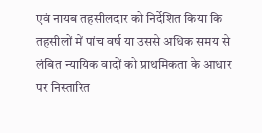एवं नायब तहसीलदार को निर्देशित किया कि तहसीलों में पांच वर्ष या उससे अधिक समय से लंबित न्यायिक वादों को प्राथमिकता के आधार पर निस्तारित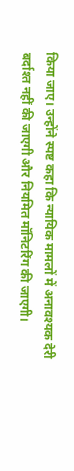किया जाए। उन्होंने स्पष्ट कहा कि न्यायिक मामलों में अनावश्यक देरी बर्दाश्त नहीं की जाएगी और नियमित मॉनिटरिंग की जाएगी।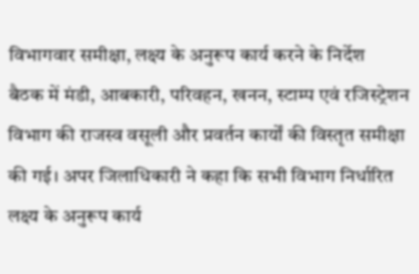विभागवार समीक्षा, लक्ष्य के अनुरूप कार्य करने के निर्देश
बैठक में मंडी, आबकारी, परिवहन, खनन, स्टाम्प एवं रजिस्ट्रेशन विभाग की राजस्व वसूली और प्रवर्तन कार्यों की विस्तृत समीक्षा की गई। अपर जिलाधिकारी ने कहा कि सभी विभाग निर्धारित लक्ष्य के अनुरूप कार्य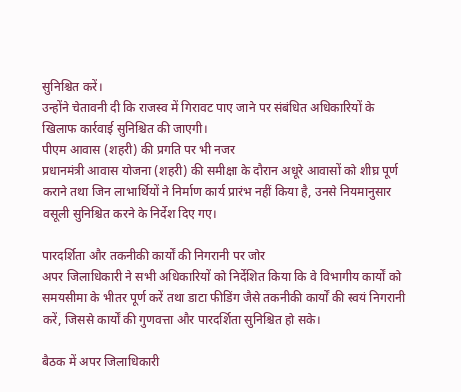सुनिश्चित करें।
उन्होंने चेतावनी दी कि राजस्व में गिरावट पाए जाने पर संबंधित अधिकारियों के खिलाफ कार्रवाई सुनिश्चित की जाएगी।
पीएम आवास (शहरी) की प्रगति पर भी नजर
प्रधानमंत्री आवास योजना (शहरी) की समीक्षा के दौरान अधूरे आवासों को शीघ्र पूर्ण कराने तथा जिन लाभार्थियों ने निर्माण कार्य प्रारंभ नहीं किया है, उनसे नियमानुसार वसूली सुनिश्चित करने के निर्देश दिए गए।

पारदर्शिता और तकनीकी कार्यों की निगरानी पर जोर
अपर जिलाधिकारी ने सभी अधिकारियों को निर्देशित किया कि वे विभागीय कार्यों को समयसीमा के भीतर पूर्ण करें तथा डाटा फीडिंग जैसे तकनीकी कार्यों की स्वयं निगरानी करें, जिससे कार्यों की गुणवत्ता और पारदर्शिता सुनिश्चित हो सके।

बैठक में अपर जिलाधिकारी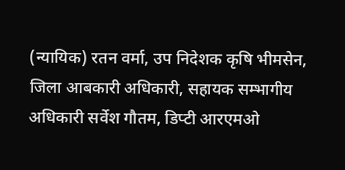(न्यायिक) रतन वर्मा, उप निदेशक कृषि भीमसेन, जिला आबकारी अधिकारी, सहायक सम्भागीय अधिकारी सर्वेश गौतम, डिप्टी आरएमओ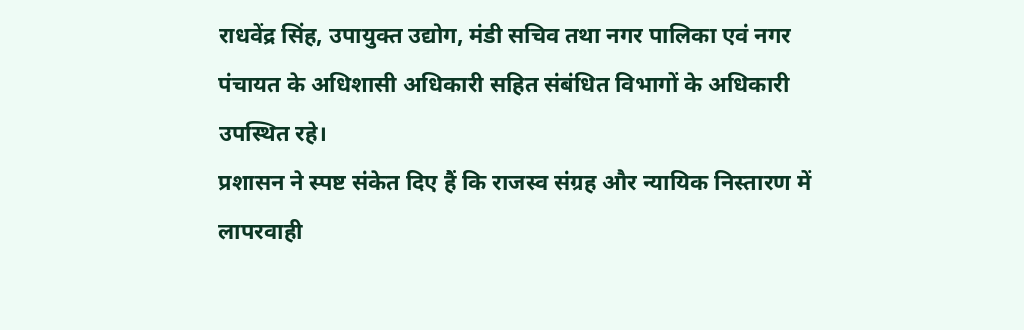राधवेंद्र सिंह, उपायुक्त उद्योग, मंडी सचिव तथा नगर पालिका एवं नगर पंचायत के अधिशासी अधिकारी सहित संबंधित विभागों के अधिकारी उपस्थित रहे।
प्रशासन ने स्पष्ट संकेत दिए हैं कि राजस्व संग्रह और न्यायिक निस्तारण में लापरवाही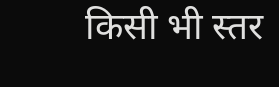किसी भी स्तर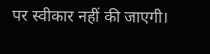पर स्वीकार नहीं की जाएगी।